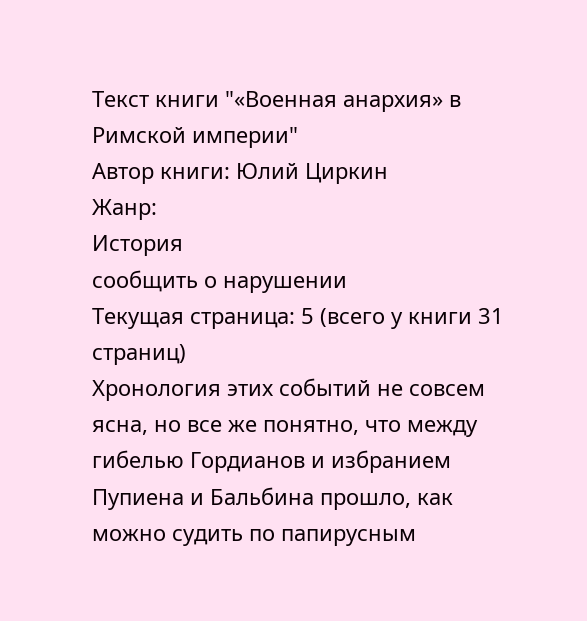Текст книги "«Военная анархия» в Римской империи"
Автор книги: Юлий Циркин
Жанр:
История
сообщить о нарушении
Текущая страница: 5 (всего у книги 31 страниц)
Хронология этих событий не совсем ясна, но все же понятно, что между гибелью Гордианов и избранием Пупиена и Бальбина прошло, как можно судить по папирусным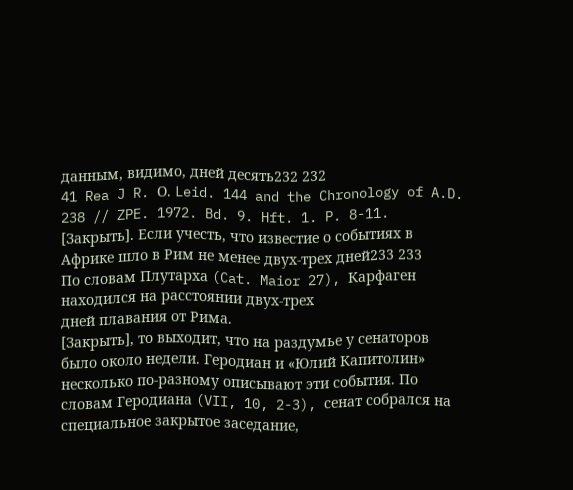данным, видимо, дней десять232 232
41 Rea J R. О. Leid. 144 and the Chronology of A.D. 238 // ZPE. 1972. Bd. 9. Hft. 1. P. 8-11.
[Закрыть]. Если учесть, что известие о событиях в Африке шло в Рим не менее двух-трех дней233 233
По словам Плутарха (Cat. Maior 27), Карфаген находился на расстоянии двух-трех
дней плавания от Рима.
[Закрыть], то выходит, что на раздумье у сенаторов было около недели. Геродиан и «Юлий Капитолин» несколько по-разному описывают эти события. По словам Геродиана (VII, 10, 2-3), сенат собрался на специальное закрытое заседание,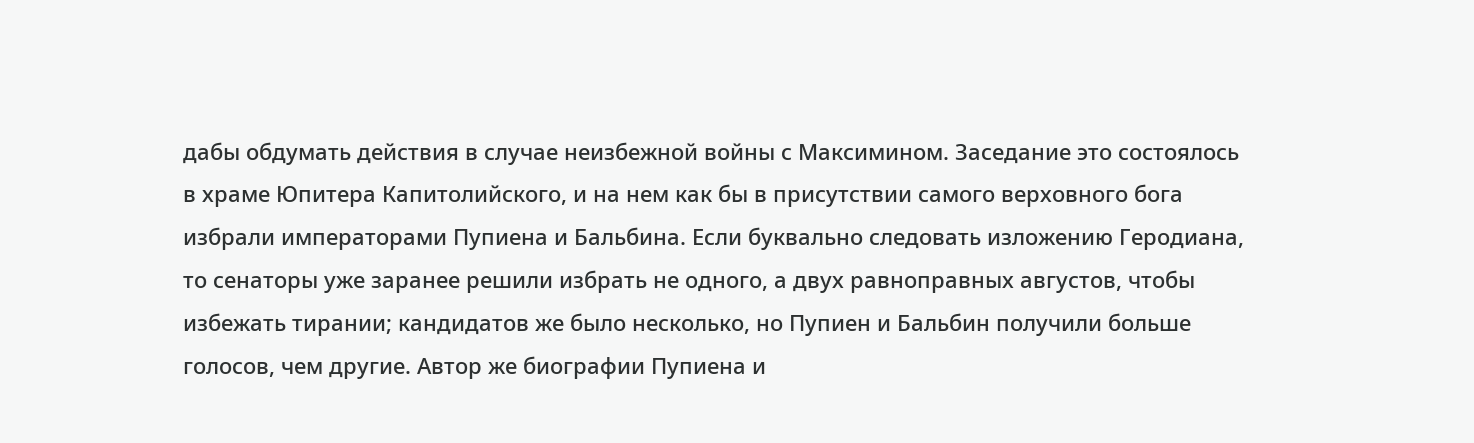дабы обдумать действия в случае неизбежной войны с Максимином. Заседание это состоялось в храме Юпитера Капитолийского, и на нем как бы в присутствии самого верховного бога избрали императорами Пупиена и Бальбина. Если буквально следовать изложению Геродиана, то сенаторы уже заранее решили избрать не одного, а двух равноправных августов, чтобы избежать тирании; кандидатов же было несколько, но Пупиен и Бальбин получили больше голосов, чем другие. Автор же биографии Пупиена и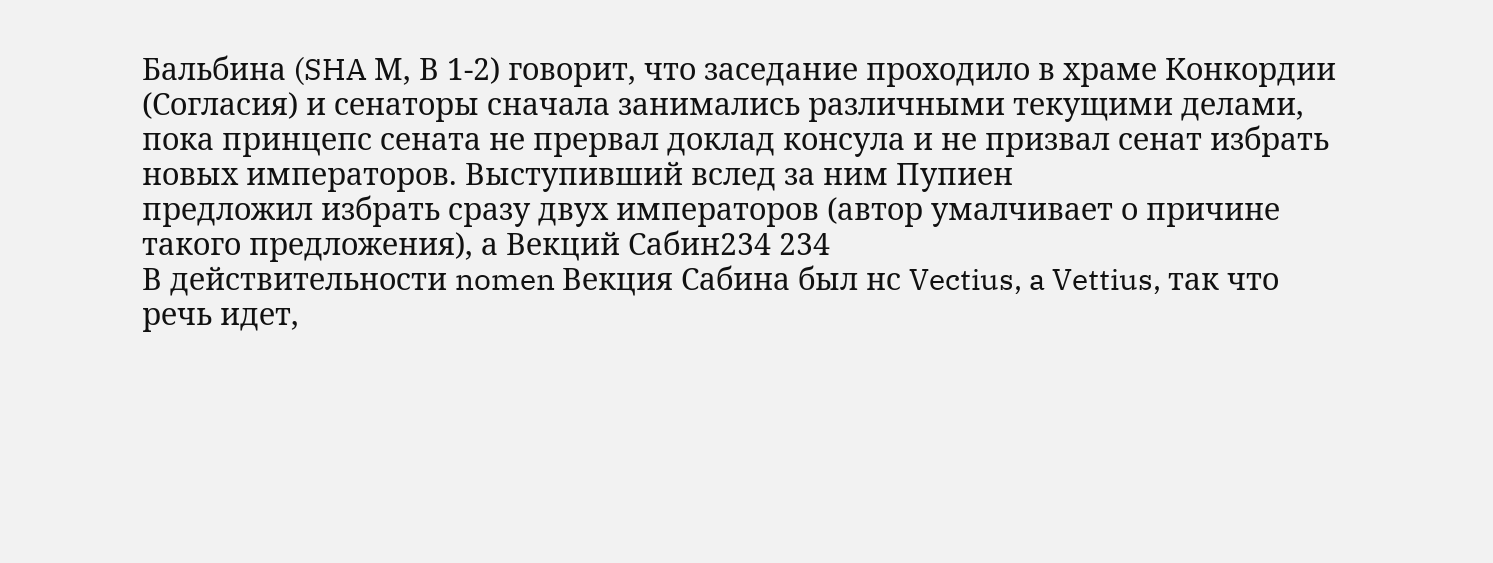Бальбина (SHA М, В 1-2) говорит, что заседание проходило в храме Конкордии (Согласия) и сенаторы сначала занимались различными текущими делами, пока принцепс сената не прервал доклад консула и не призвал сенат избрать новых императоров. Выступивший вслед за ним Пупиен
предложил избрать сразу двух императоров (автор умалчивает о причине такого предложения), а Векций Сабин234 234
В действительности nomen Векция Сабина был нс Vectius, a Vettius, так что речь идет,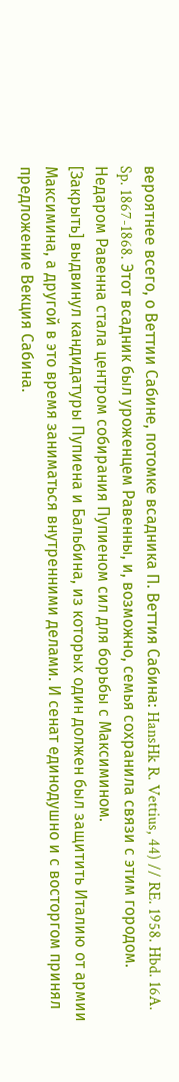вероятнее всего, о Веттии Сабине, потомке всадника П. Веттия Сабина: HansHk R. Vettius, 44) // RE. 1958. Hbd. 16A. Sp. 1867-1868. Этот всадник был уроженцем Равенны, и, возможно, семья сохранила связи с этим городом. Недаром Равенна стала центром собирания Пупиеном сил для борьбы с Максимином.
[Закрыть] выдвинул кандидатуры Пупиена и Бальбина, из которых один должен был защитить Италию от армии Максимина, а другой в это время заниматься внутренними делами. И сенат единодушно и с восторгом принял предложение Векция Сабина.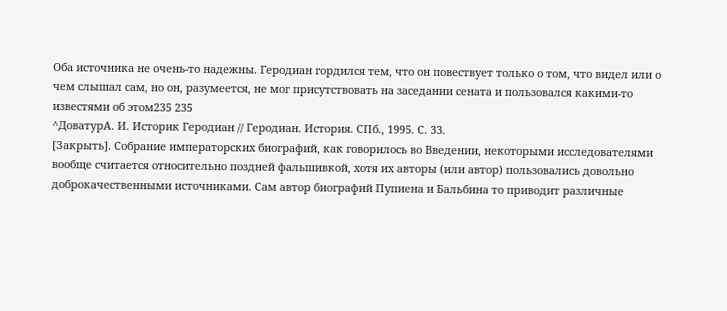Оба источника не очень-то надежны. Геродиан гордился тем, что он повествует только о том, что видел или о чем слышал сам, но он, разумеется, не мог присутствовать на заседании сената и пользовался какими-то известями об этом235 235
^ДоватурА. И. Историк Геродиан // Геродиан. История. СПб., 1995. С. 33.
[Закрыть]. Собрание императорских биографий, как говорилось во Введении, некоторыми исследователями вообще считается относительно поздней фальшивкой, хотя их авторы (или автор) пользовались довольно доброкачественными источниками. Сам автор биографий Пупиена и Бальбина то приводит различные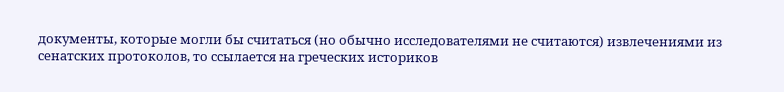документы, которые могли бы считаться (но обычно исследователями не считаются) извлечениями из сенатских протоколов, то ссылается на греческих историков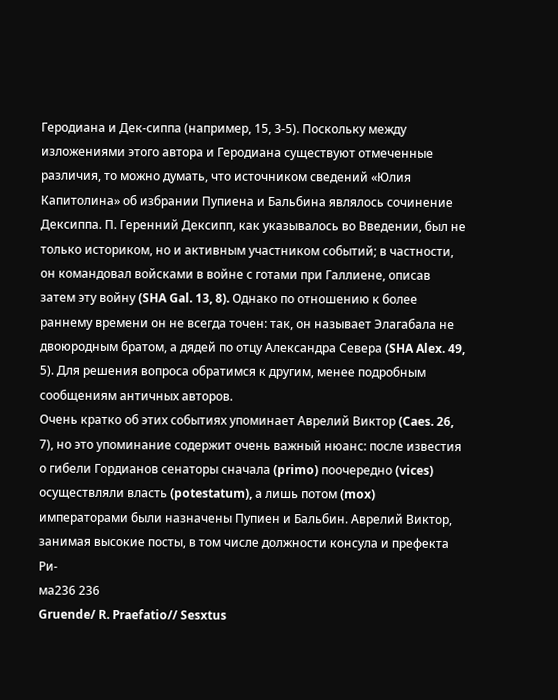Геродиана и Дек-сиппа (например, 15, 3-5). Поскольку между изложениями этого автора и Геродиана существуют отмеченные различия, то можно думать, что источником сведений «Юлия Капитолина» об избрании Пупиена и Бальбина являлось сочинение Дексиппа. П. Геренний Дексипп, как указывалось во Введении, был не только историком, но и активным участником событий; в частности, он командовал войсками в войне с готами при Галлиене, описав затем эту войну (SHA Gal. 13, 8). Однако по отношению к более раннему времени он не всегда точен: так, он называет Элагабала не двоюродным братом, а дядей по отцу Александра Севера (SHA Alex. 49, 5). Для решения вопроса обратимся к другим, менее подробным сообщениям античных авторов.
Очень кратко об этих событиях упоминает Аврелий Виктор (Caes. 26, 7), но это упоминание содержит очень важный нюанс: после известия о гибели Гордианов сенаторы сначала (primo) поочередно (vices) осуществляли власть (potestatum), а лишь потом (mox) императорами были назначены Пупиен и Бальбин. Аврелий Виктор, занимая высокие посты, в том числе должности консула и префекта Ри-
ма236 236
Gruende/ R. Praefatio// Sesxtus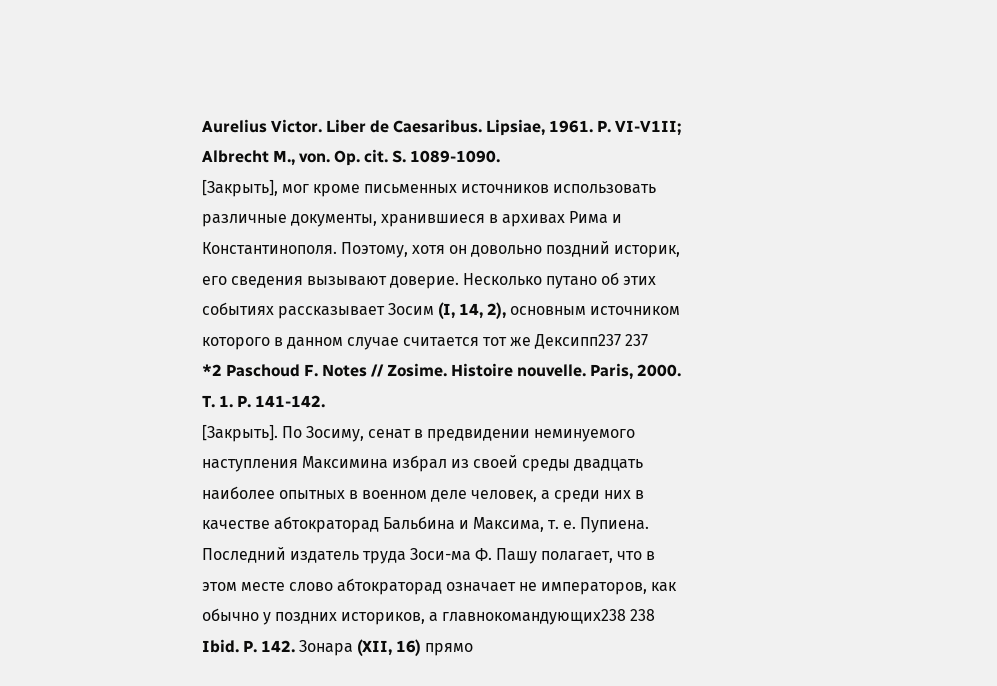Aurelius Victor. Liber de Caesaribus. Lipsiae, 1961. P. VI-V1II; Albrecht M., von. Op. cit. S. 1089-1090.
[Закрыть], мог кроме письменных источников использовать различные документы, хранившиеся в архивах Рима и Константинополя. Поэтому, хотя он довольно поздний историк, его сведения вызывают доверие. Несколько путано об этих событиях рассказывает Зосим (I, 14, 2), основным источником которого в данном случае считается тот же Дексипп237 237
*2 Paschoud F. Notes // Zosime. Histoire nouvelle. Paris, 2000. T. 1. P. 141-142.
[Закрыть]. По Зосиму, сенат в предвидении неминуемого наступления Максимина избрал из своей среды двадцать наиболее опытных в военном деле человек, а среди них в качестве абтократорад Бальбина и Максима, т. е. Пупиена. Последний издатель труда Зоси-ма Ф. Пашу полагает, что в этом месте слово абтократорад означает не императоров, как обычно у поздних историков, а главнокомандующих238 238
Ibid. P. 142. Зонара (XII, 16) прямо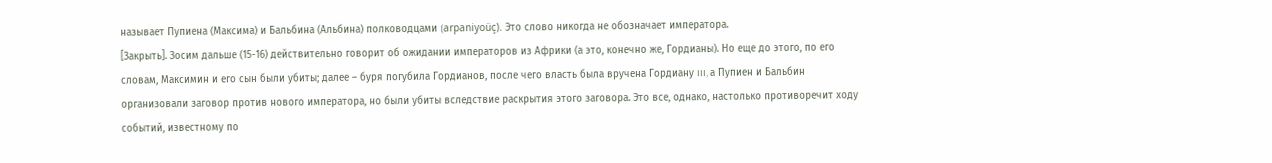называет Пупиена (Максима) и Бальбина (Альбина) полководцами (arpaniyoüç). Это слово никогда не обозначает императора.
[Закрыть]. Зосим дальше (15-16) действительно говорит об ожидании императоров из Африки (а это, конечно же, Гордианы). Но еще до этого, по его словам, Максимин и его сын были убиты; далее – буря погубила Гордианов, после чего власть была вручена Гордиану III, а Пупиен и Бальбин организовали заговор против нового императора, но были убиты вследствие раскрытия этого заговора. Это все, однако, настолько противоречит ходу событий, известному по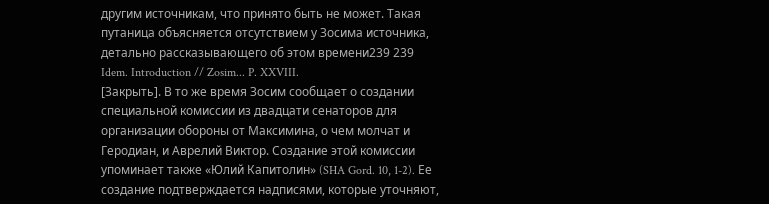другим источникам, что принято быть не может. Такая путаница объясняется отсутствием у Зосима источника, детально рассказывающего об этом времени239 239
Idem. Introduction // Zosim... P. XXVIII.
[Закрыть]. В то же время Зосим сообщает о создании специальной комиссии из двадцати сенаторов для организации обороны от Максимина, о чем молчат и Геродиан, и Аврелий Виктор. Создание этой комиссии упоминает также «Юлий Капитолин» (SHA Gord. 10, 1-2). Ее создание подтверждается надписями, которые уточняют,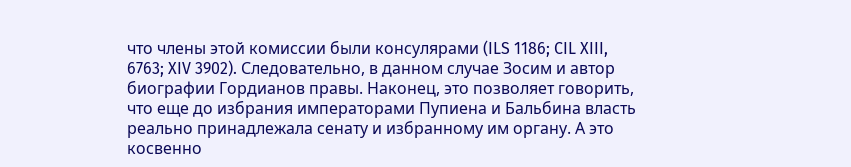что члены этой комиссии были консулярами (ILS 1186; CIL XIII, 6763; XIV 3902). Следовательно, в данном случае Зосим и автор биографии Гордианов правы. Наконец, это позволяет говорить, что еще до избрания императорами Пупиена и Бальбина власть реально принадлежала сенату и избранному им органу. А это косвенно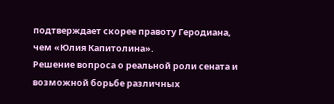подтверждает скорее правоту Геродиана, чем «Юлия Капитолина».
Решение вопроса о реальной роли сената и возможной борьбе различных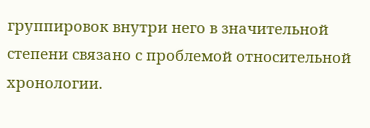группировок внутри него в значительной степени связано с проблемой относительной хронологии.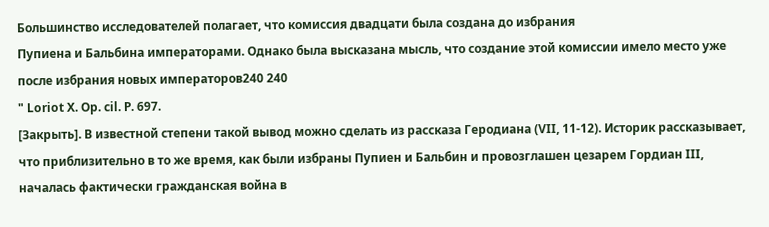Большинство исследователей полагает, что комиссия двадцати была создана до избрания
Пупиена и Бальбина императорами. Однако была высказана мысль, что создание этой комиссии имело место уже после избрания новых императоров240 240
" Loriot X. Ор. cil. Р. 697.
[Закрыть]. В известной степени такой вывод можно сделать из рассказа Геродиана (VII, 11-12). Историк рассказывает, что приблизительно в то же время, как были избраны Пупиен и Бальбин и провозглашен цезарем Гордиан III, началась фактически гражданская война в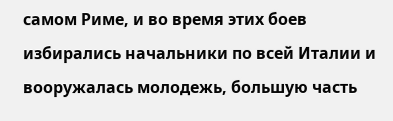самом Риме, и во время этих боев избирались начальники по всей Италии и вооружалась молодежь, большую часть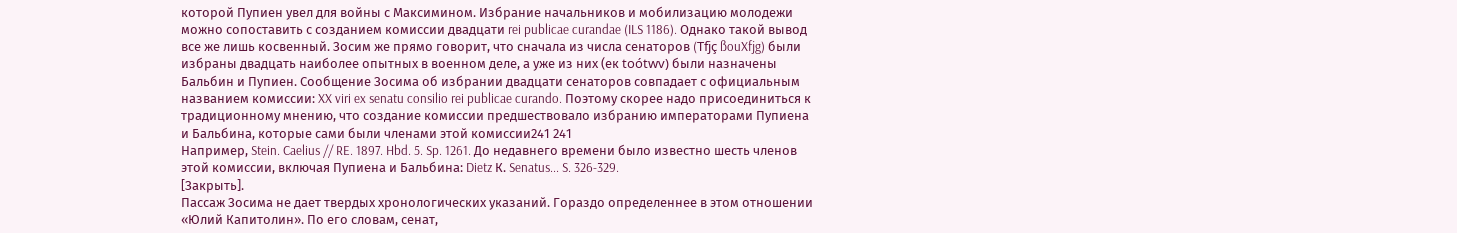которой Пупиен увел для войны с Максимином. Избрание начальников и мобилизацию молодежи можно сопоставить с созданием комиссии двадцати rei publicae curandae (ILS 1186). Однако такой вывод все же лишь косвенный. Зосим же прямо говорит, что сначала из числа сенаторов (Tfjç ßouXfjg) были избраны двадцать наиболее опытных в военном деле, а уже из них (ек toótwv) были назначены Бальбин и Пупиен. Сообщение Зосима об избрании двадцати сенаторов совпадает с официальным названием комиссии: XX viri ex senatu consilio rei publicae curando. Поэтому скорее надо присоединиться к традиционному мнению, что создание комиссии предшествовало избранию императорами Пупиена и Бальбина, которые сами были членами этой комиссии241 241
Например, Stein. Caelius // RE. 1897. Hbd. 5. Sp. 1261. До недавнего времени было известно шесть членов этой комиссии, включая Пупиена и Бальбина: Dietz К. Senatus... S. 326-329.
[Закрыть].
Пассаж Зосима не дает твердых хронологических указаний. Гораздо определеннее в этом отношении «Юлий Капитолин». По его словам, сенат,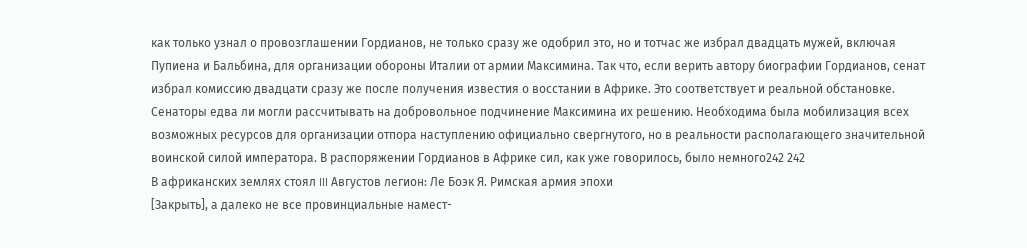как только узнал о провозглашении Гордианов, не только сразу же одобрил это, но и тотчас же избрал двадцать мужей, включая Пупиена и Бальбина, для организации обороны Италии от армии Максимина. Так что, если верить автору биографии Гордианов, сенат избрал комиссию двадцати сразу же после получения известия о восстании в Африке. Это соответствует и реальной обстановке. Сенаторы едва ли могли рассчитывать на добровольное подчинение Максимина их решению. Необходима была мобилизация всех возможных ресурсов для организации отпора наступлению официально свергнутого, но в реальности располагающего значительной воинской силой императора. В распоряжении Гордианов в Африке сил, как уже говорилось, было немного242 242
В африканских землях стоял III Августов легион: Ле Боэк Я. Римская армия эпохи
[Закрыть], а далеко не все провинциальные намест-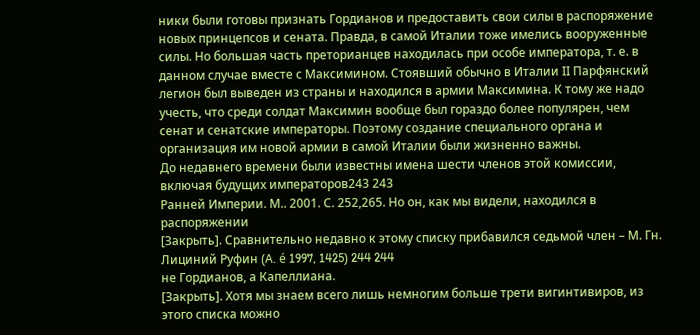ники были готовы признать Гордианов и предоставить свои силы в распоряжение новых принцепсов и сената. Правда, в самой Италии тоже имелись вооруженные силы. Но большая часть преторианцев находилась при особе императора, т. е. в данном случае вместе с Максимином. Стоявший обычно в Италии II Парфянский легион был выведен из страны и находился в армии Максимина. К тому же надо учесть, что среди солдат Максимин вообще был гораздо более популярен, чем сенат и сенатские императоры. Поэтому создание специального органа и организация им новой армии в самой Италии были жизненно важны.
До недавнего времени были известны имена шести членов этой комиссии, включая будущих императоров243 243
Ранней Империи. М.. 2001. С. 252,265. Но он, как мы видели, находился в распоряжении
[Закрыть]. Сравнительно недавно к этому списку прибавился седьмой член – М. Гн. Лициний Руфин (A. é 1997, 1425) 244 244
не Гордианов, а Капеллиана.
[Закрыть]. Хотя мы знаем всего лишь немногим больше трети вигинтивиров, из этого списка можно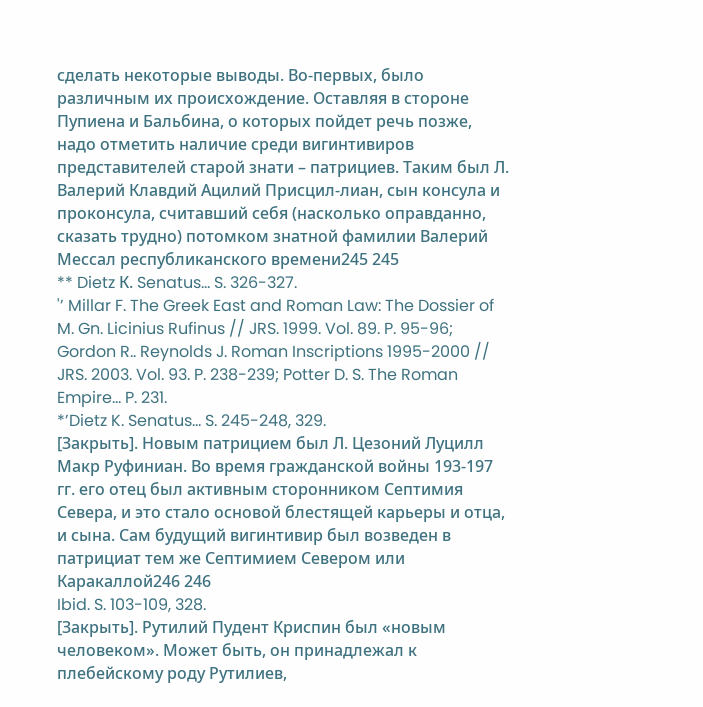сделать некоторые выводы. Во-первых, было различным их происхождение. Оставляя в стороне Пупиена и Бальбина, о которых пойдет речь позже, надо отметить наличие среди вигинтивиров представителей старой знати – патрициев. Таким был Л. Валерий Клавдий Ацилий Присцил-лиан, сын консула и проконсула, считавший себя (насколько оправданно, сказать трудно) потомком знатной фамилии Валерий Мессал республиканского времени245 245
** Dietz К. Senatus... S. 326-327.
'’ Millar F. The Greek East and Roman Law: The Dossier of M. Gn. Licinius Rufinus // JRS. 1999. Vol. 89. P. 95-96; Gordon R.. Reynolds J. Roman Inscriptions 1995-2000 // JRS. 2003. Vol. 93. P. 238-239; Potter D. S. The Roman Empire... P. 231.
*’Dietz K. Senatus... S. 245-248, 329.
[Закрыть]. Новым патрицием был Л. Цезоний Луцилл Макр Руфиниан. Во время гражданской войны 193-197 гг. его отец был активным сторонником Септимия Севера, и это стало основой блестящей карьеры и отца, и сына. Сам будущий вигинтивир был возведен в патрициат тем же Септимием Севером или Каракаллой246 246
Ibid. S. 103-109, 328.
[Закрыть]. Рутилий Пудент Криспин был «новым человеком». Может быть, он принадлежал к плебейскому роду Рутилиев,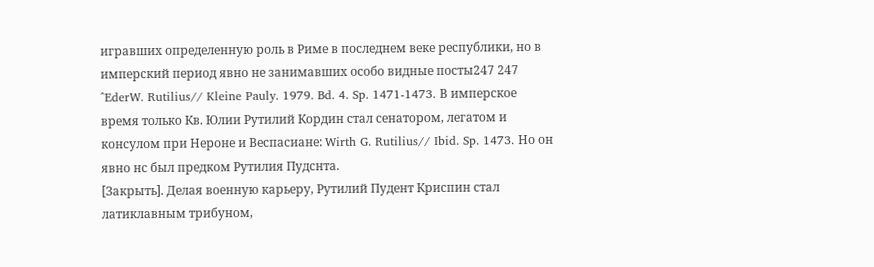игравших определенную роль в Риме в последнем веке республики, но в имперский период явно не занимавших особо видные посты247 247
^EderW. Rutilius// Kleine Pauly. 1979. Bd. 4. Sp. 1471-1473. В имперское время только Кв. Юлии Рутилий Кордин стал сенатором, легатом и консулом при Нероне и Веспасиане: Wirth G. Rutilius// Ibid. Sp. 1473. Но он явно нс был предком Рутилия Пудснта.
[Закрыть]. Делая военную карьеру, Рутилий Пудент Криспин стал латиклавным трибуном,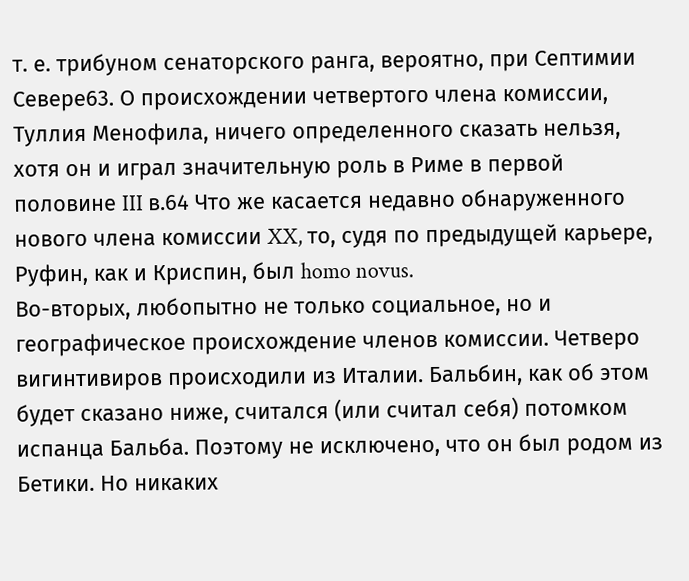т. е. трибуном сенаторского ранга, вероятно, при Септимии Севере63. О происхождении четвертого члена комиссии, Туллия Менофила, ничего определенного сказать нельзя, хотя он и играл значительную роль в Риме в первой половине III в.64 Что же касается недавно обнаруженного нового члена комиссии XX, то, судя по предыдущей карьере, Руфин, как и Криспин, был homo novus.
Во-вторых, любопытно не только социальное, но и географическое происхождение членов комиссии. Четверо вигинтивиров происходили из Италии. Бальбин, как об этом будет сказано ниже, считался (или считал себя) потомком испанца Бальба. Поэтому не исключено, что он был родом из Бетики. Но никаких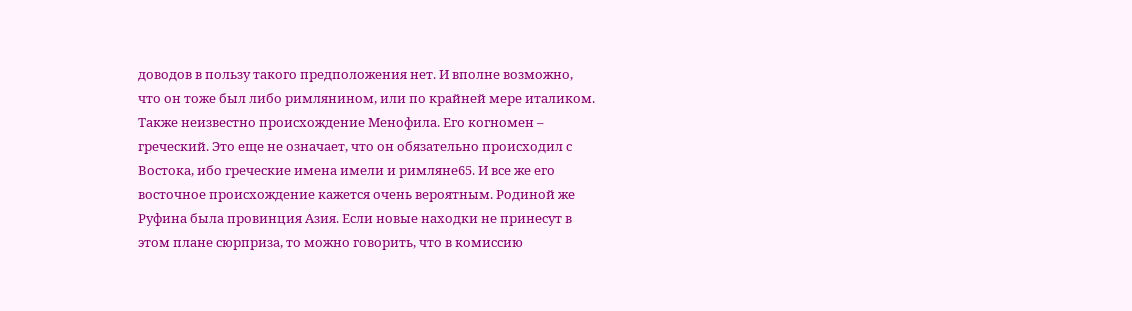доводов в пользу такого предположения нет. И вполне возможно, что он тоже был либо римлянином, или по крайней мере италиком. Также неизвестно происхождение Менофила. Его когномен – греческий. Это еще не означает, что он обязательно происходил с Востока, ибо греческие имена имели и римляне65. И все же его восточное происхождение кажется очень вероятным. Родиной же Руфина была провинция Азия. Если новые находки не принесут в этом плане сюрприза, то можно говорить, что в комиссию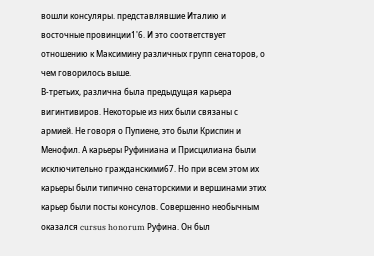вошли консуляры. представлявшие Италию и восточные провинции1'6. И это соответствует отношению к Максимину различных групп сенаторов, о чем говорилось выше.
В-третьих, различна была предыдущая карьера вигинтивиров. Некоторые из них были связаны с армией. Не говоря о Пупиене, это были Криспин и Менофил. А карьеры Руфиниана и Присцилиана были исключительно гражданскими67. Но при всем этом их карьеры были типично сенаторскими и вершинами этих карьер были посты консулов. Совершенно необычным оказался cursus honorum Руфина. Он был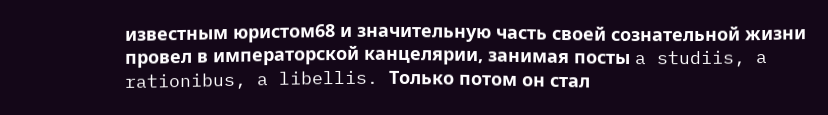известным юристом68 и значительную часть своей сознательной жизни провел в императорской канцелярии, занимая посты a studiis, a rationibus, a libellis. Только потом он стал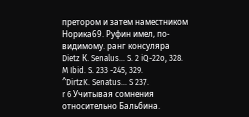претором и затем наместником Норика69. Руфин имел, по-видимому. ранг консуляра
Dietz К. Senalus... S. 2 iQ-22o, 328.
M Ibid. S. 233 -245, 329.
^DirtzK. Senatus... S 237.
r 6 Учитывая сомнения относительно Бальбина.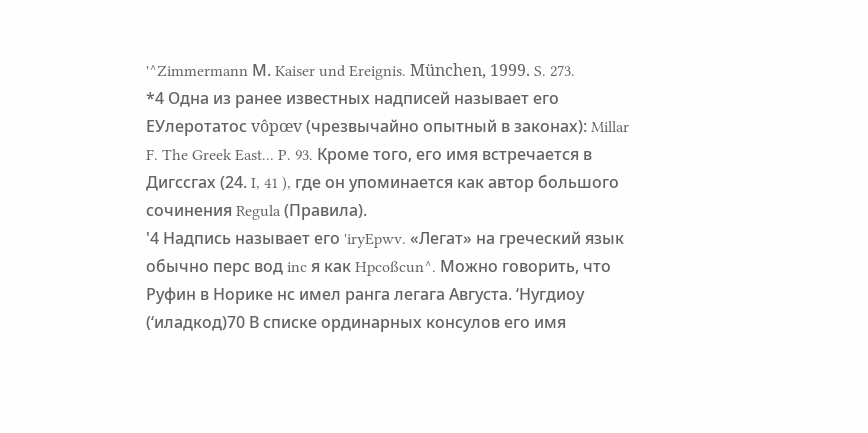'^Zimmermann М. Kaiser und Ereignis. München, 1999. S. 273.
*4 Одна из ранее известных надписей называет его ЕУлеротатос vôpœv (чрезвычайно опытный в законах): Millar F. The Greek East... P. 93. Кроме того, его имя встречается в Дигссгах (24. I, 41 ), где он упоминается как автор большого сочинения Regula (Правила).
'4 Надпись называет его 'iryEpwv. «Легат» на греческий язык обычно перс вод inc я как Hpcoßcun^. Можно говорить, что Руфин в Норике нс имел ранга легага Августа. ‘Нугдиоу
(‘иладкод)70 В списке ординарных консулов его имя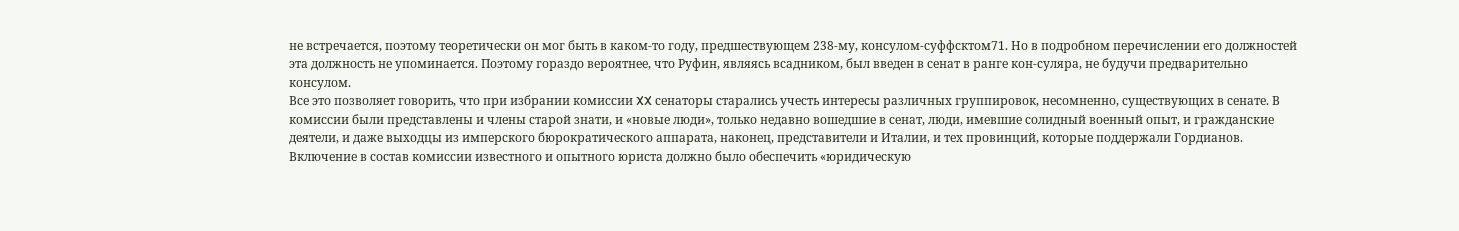не встречается, поэтому теоретически он мог быть в каком-то году, предшествующем 238-му, консулом-суффсктом71. Но в подробном перечислении его должностей эта должность не упоминается. Поэтому гораздо вероятнее, что Руфин, являясь всадником, был введен в сенат в ранге кон-суляра, не будучи предварительно консулом.
Все это позволяет говорить, что при избрании комиссии XX сенаторы старались учесть интересы различных группировок, несомненно, существующих в сенате. В комиссии были представлены и члены старой знати, и «новые люди», только недавно вошедшие в сенат, люди, имевшие солидный военный опыт, и гражданские деятели, и даже выходцы из имперского бюрократического аппарата, наконец, представители и Италии, и тех провинций, которые поддержали Гордианов. Включение в состав комиссии известного и опытного юриста должно было обеспечить «юридическую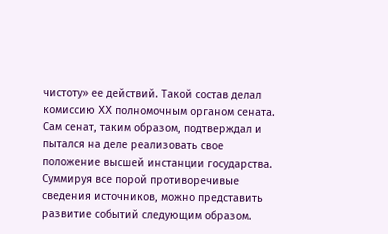чистоту» ее действий. Такой состав делал комиссию XX полномочным органом сената. Сам сенат, таким образом, подтверждал и пытался на деле реализовать свое положение высшей инстанции государства.
Суммируя все порой противоречивые сведения источников, можно представить развитие событий следующим образом.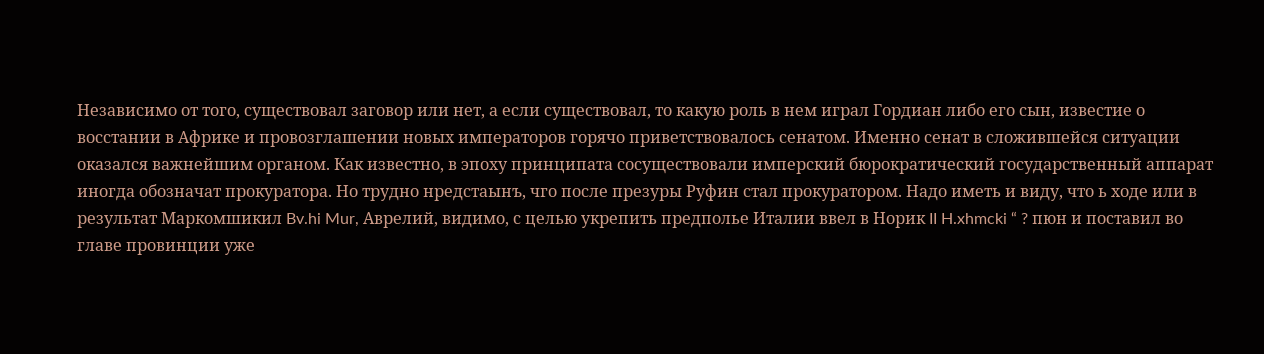Независимо от того, существовал заговор или нет, а если существовал, то какую роль в нем играл Гордиан либо его сын, известие о восстании в Африке и провозглашении новых императоров горячо приветствовалось сенатом. Именно сенат в сложившейся ситуации оказался важнейшим органом. Как известно, в эпоху принципата сосуществовали имперский бюрократический государственный аппарат
иногда обозначат прокуратора. Но трудно нредстаынъ, чго после презуры Руфин стал прокуратором. Надо иметь и виду, что ь ходе или в результат Маркомшикил Bv.hi Mur, Аврелий, видимо, с целью укрепить предполье Италии ввел в Норик II H.xhmcki “ ? пюн и поставил во главе провинции уже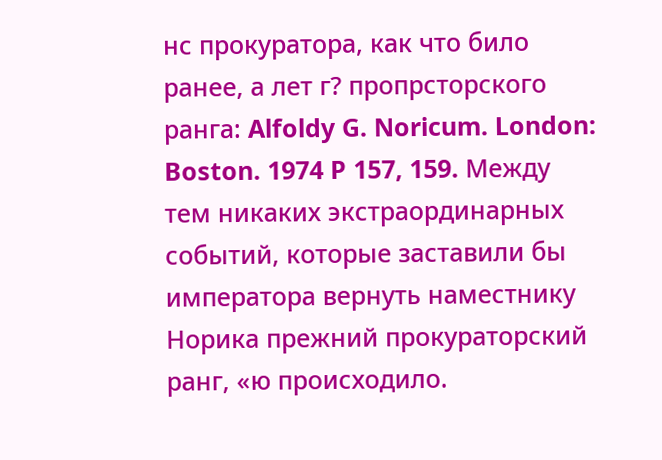нс прокуратора, как что било ранее, а лет г? пропрсторского ранга: Alfoldy G. Noricum. London: Boston. 1974 P 157, 159. Между тем никаких экстраординарных событий, которые заставили бы императора вернуть наместнику Норика прежний прокураторский ранг, «ю происходило.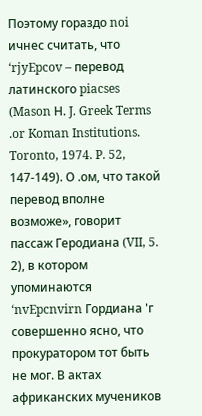Поэтому гораздо noi ичнес считать, что ‘rjyEpcov – перевод латинского piacses (Mason Н. J. Greek Terms .or Koman Institutions. Toronto, 1974. P. 52, 147-149). О .ом, что такой перевод вполне возможе», говорит пассаж Геродиана (VII, 5. 2), в котором упоминаются ‘nvEpcnvirn Гордиана 'г совершенно ясно, что прокуратором тот быть не мог. В актах африканских мучеников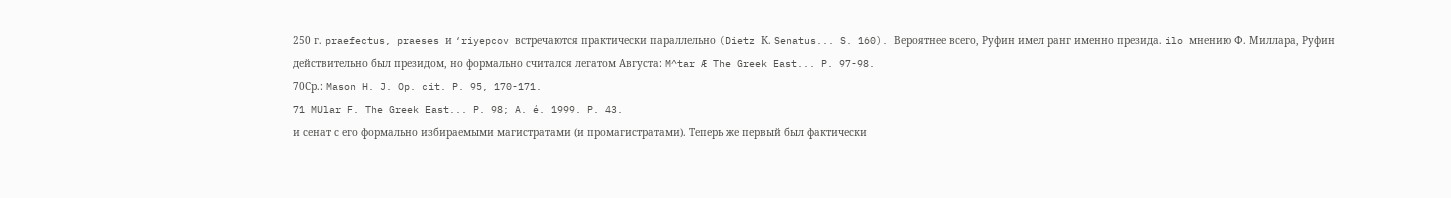250 г. praefectus, praeses и ‘riyepcov встречаются практически параллельно (Dietz К. Senatus... S. 160). Вероятнее всего, Руфин имел ранг именно презида. ilo мнению Ф. Миллара, Руфин действительно был президом, но формально считался легатом Августа: M^tar Æ The Greek East... P. 97-98.
70Ср.: Mason H. J. Op. cit. P. 95, 170-171.
71 MUlar F. The Greek East... P. 98; A. é. 1999. P. 43.
и сенат с его формально избираемыми магистратами (и промагистратами). Теперь же первый был фактически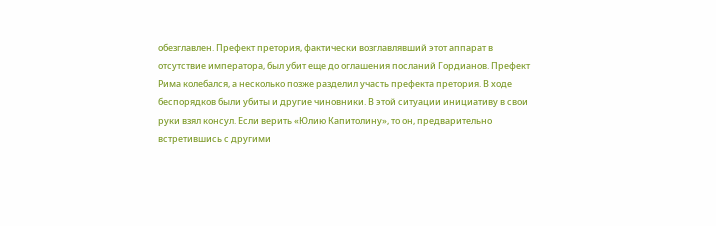обезглавлен. Префект претория, фактически возглавлявший этот аппарат в отсутствие императора, был убит еще до оглашения посланий Гордианов. Префект Рима колебался, а несколько позже разделил участь префекта претория. В ходе беспорядков были убиты и другие чиновники. В этой ситуации инициативу в свои руки взял консул. Если верить «Юлию Капитолину», то он, предварительно встретившись с другими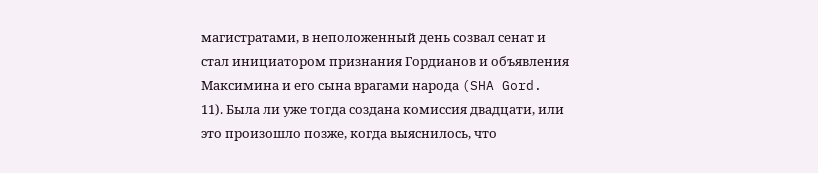магистратами, в неположенный день созвал сенат и стал инициатором признания Гордианов и объявления Максимина и его сына врагами народа (SHA Gord. 11). Была ли уже тогда создана комиссия двадцати, или это произошло позже, когда выяснилось, что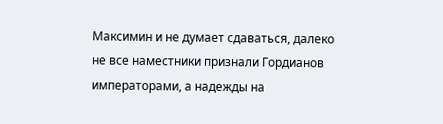Максимин и не думает сдаваться, далеко не все наместники признали Гордианов императорами, а надежды на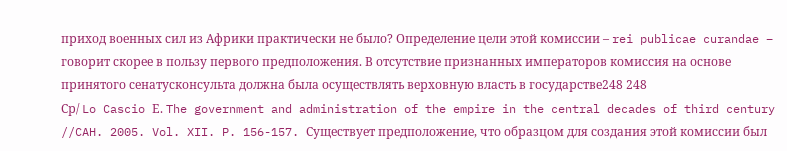приход военных сил из Африки практически не было? Определение цели этой комиссии – rei publicae curandae – говорит скорее в пользу первого предположения. В отсутствие признанных императоров комиссия на основе принятого сенатусконсульта должна была осуществлять верховную власть в государстве248 248
Ср/ Lo Cascio Е. The government and administration of the empire in the central decades of third century //CAH. 2005. Vol. XII. P. 156-157. Существует предположение, что образцом для создания этой комиссии был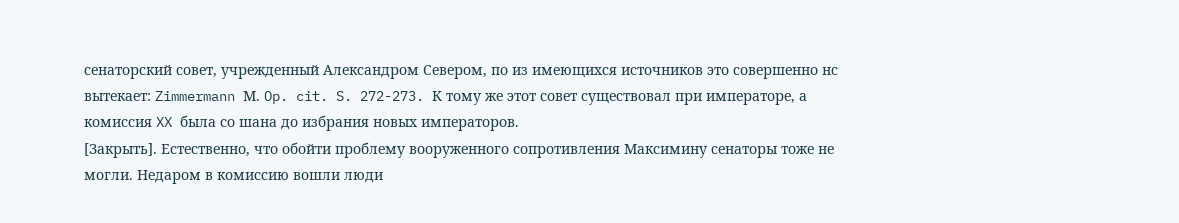сенаторский совет, учрежденный Александром Севером, по из имеющихся источников это совершенно нс вытекает: Zimmermann М. Op. cit. S. 272-273. К тому же этот совет существовал при императоре, а комиссия XX была со шана до избрания новых императоров.
[Закрыть]. Естественно, что обойти проблему вооруженного сопротивления Максимину сенаторы тоже не могли. Недаром в комиссию вошли люди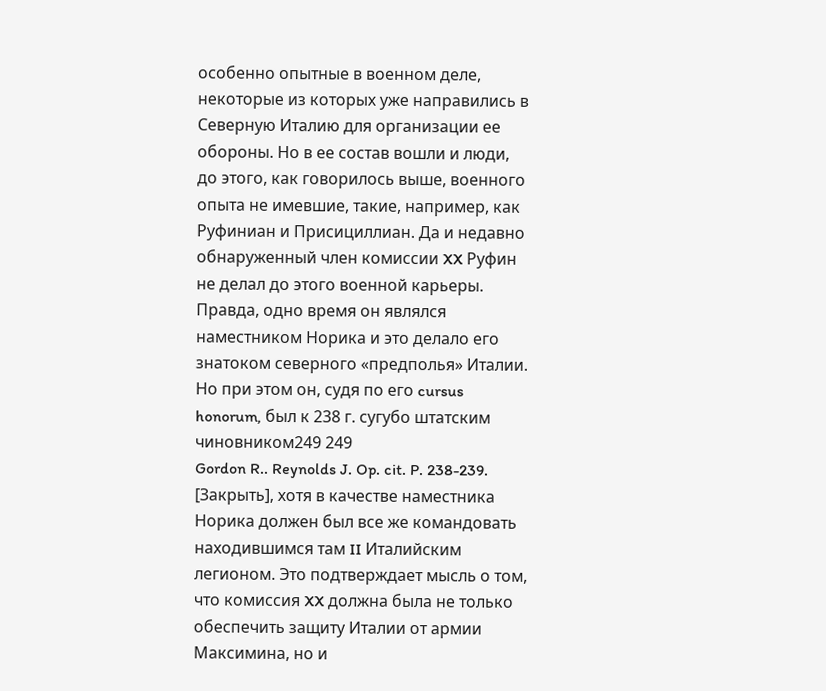особенно опытные в военном деле, некоторые из которых уже направились в Северную Италию для организации ее обороны. Но в ее состав вошли и люди, до этого, как говорилось выше, военного опыта не имевшие, такие, например, как Руфиниан и Присициллиан. Да и недавно обнаруженный член комиссии XX Руфин не делал до этого военной карьеры. Правда, одно время он являлся наместником Норика и это делало его знатоком северного «предполья» Италии. Но при этом он, судя по его cursus honorum, был к 238 г. сугубо штатским чиновником249 249
Gordon R.. Reynolds J. Op. cit. P. 238-239.
[Закрыть], хотя в качестве наместника Норика должен был все же командовать находившимся там II Италийским легионом. Это подтверждает мысль о том, что комиссия XX должна была не только обеспечить защиту Италии от армии Максимина, но и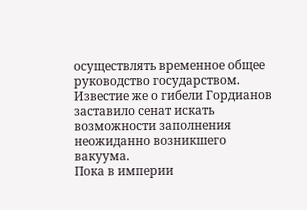осуществлять временное общее руководство государством. Известие же о гибели Гордианов заставило сенат искать возможности заполнения неожиданно возникшего вакуума.
Пока в империи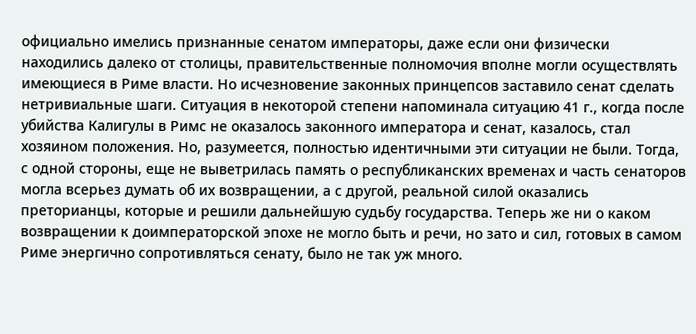официально имелись признанные сенатом императоры, даже если они физически находились далеко от столицы, правительственные полномочия вполне могли осуществлять имеющиеся в Риме власти. Но исчезновение законных принцепсов заставило сенат сделать нетривиальные шаги. Ситуация в некоторой степени напоминала ситуацию 41 г., когда после убийства Калигулы в Римс не оказалось законного императора и сенат, казалось, стал хозяином положения. Но, разумеется, полностью идентичными эти ситуации не были. Тогда, с одной стороны, еще не выветрилась память о республиканских временах и часть сенаторов могла всерьез думать об их возвращении, а с другой, реальной силой оказались преторианцы, которые и решили дальнейшую судьбу государства. Теперь же ни о каком возвращении к доимператорской эпохе не могло быть и речи, но зато и сил, готовых в самом Риме энергично сопротивляться сенату, было не так уж много.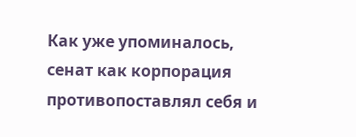Как уже упоминалось, сенат как корпорация противопоставлял себя и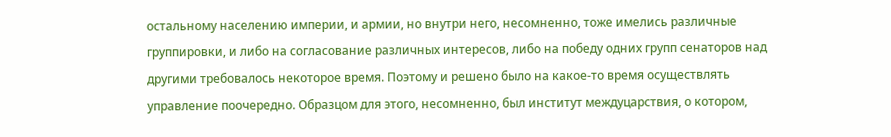остальному населению империи, и армии, но внутри него, несомненно, тоже имелись различные группировки, и либо на согласование различных интересов, либо на победу одних групп сенаторов над другими требовалось некоторое время. Поэтому и решено было на какое-то время осуществлять управление поочередно. Образцом для этого, несомненно, был институт междуцарствия, о котором,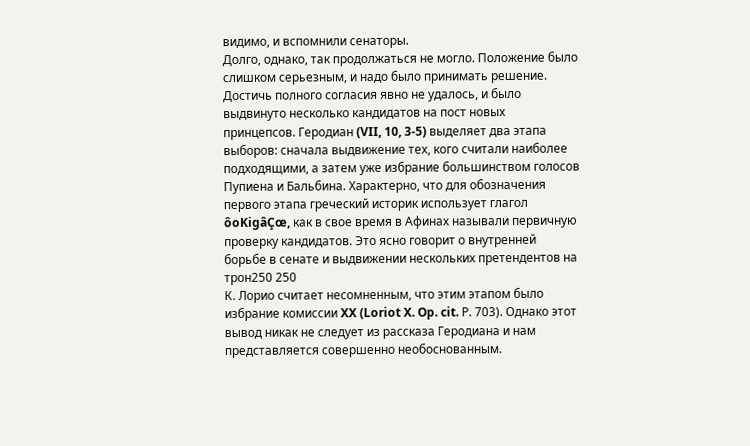видимо, и вспомнили сенаторы.
Долго, однако, так продолжаться не могло. Положение было слишком серьезным, и надо было принимать решение. Достичь полного согласия явно не удалось, и было выдвинуто несколько кандидатов на пост новых принцепсов. Геродиан (VII, 10, 3-5) выделяет два этапа выборов: сначала выдвижение тех, кого считали наиболее подходящими, а затем уже избрание большинством голосов Пупиена и Бальбина. Характерно, что для обозначения первого этапа греческий историк использует глагол ôoKigâÇœ, как в свое время в Афинах называли первичную проверку кандидатов. Это ясно говорит о внутренней борьбе в сенате и выдвижении нескольких претендентов на трон250 250
К. Лорио считает несомненным, что этим этапом было избрание комиссии XX (Loriot X. Op. cit. Р. 703). Однако этот вывод никак не следует из рассказа Геродиана и нам представляется совершенно необоснованным.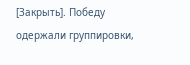[Закрыть]. Победу одержали группировки,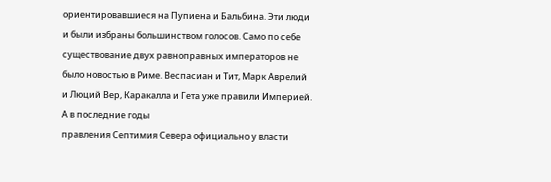ориентировавшиеся на Пупиена и Бальбина. Эти люди и были избраны большинством голосов. Само по себе существование двух равноправных императоров не было новостью в Риме. Веспасиан и Тит, Марк Аврелий и Люций Вер, Каракалла и Гета уже правили Империей. А в последние годы
правления Септимия Севера официально у власти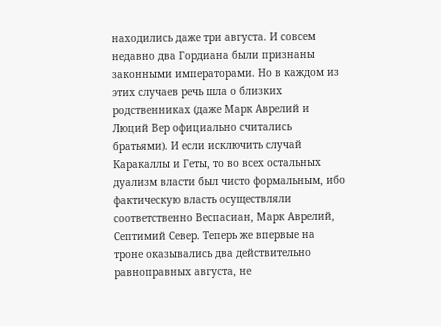находились даже три августа. И совсем недавно два Гордиана были признаны законными императорами. Но в каждом из этих случаев речь шла о близких родственниках (даже Марк Аврелий и Люций Вер официально считались братьями). И если исключить случай Каракаллы и Геты, то во всех остальных дуализм власти был чисто формальным, ибо фактическую власть осуществляли соответственно Веспасиан, Марк Аврелий, Септимий Север. Теперь же впервые на троне оказывались два действительно равноправных августа, не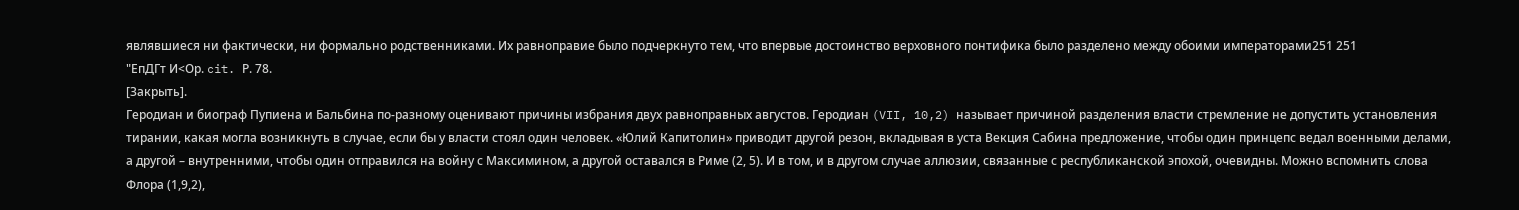являвшиеся ни фактически, ни формально родственниками. Их равноправие было подчеркнуто тем, что впервые достоинство верховного понтифика было разделено между обоими императорами251 251
"ЕпДГт И<Ор. cit. Р. 78.
[Закрыть].
Геродиан и биограф Пупиена и Бальбина по-разному оценивают причины избрания двух равноправных августов. Геродиан (VII, 10,2) называет причиной разделения власти стремление не допустить установления тирании, какая могла возникнуть в случае, если бы у власти стоял один человек. «Юлий Капитолин» приводит другой резон, вкладывая в уста Векция Сабина предложение, чтобы один принцепс ведал военными делами, а другой – внутренними, чтобы один отправился на войну с Максимином, а другой оставался в Риме (2, 5). И в том, и в другом случае аллюзии, связанные с республиканской эпохой, очевидны. Можно вспомнить слова Флора (1,9,2),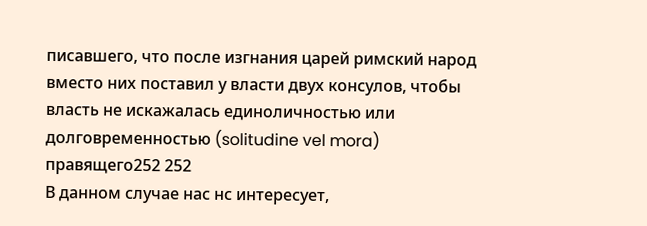писавшего, что после изгнания царей римский народ вместо них поставил у власти двух консулов, чтобы власть не искажалась единоличностью или долговременностью (solitudine vel mora) правящего252 252
В данном случае нас нс интересует,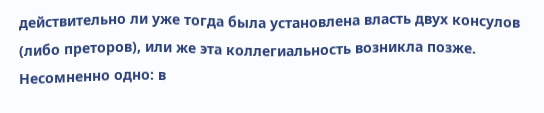действительно ли уже тогда была установлена власть двух консулов (либо преторов), или же эта коллегиальность возникла позже. Несомненно одно: в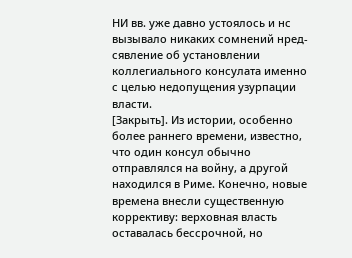НИ вв. уже давно устоялось и нс вызывало никаких сомнений нред-сявление об установлении коллегиального консулата именно с целью недопущения узурпации власти.
[Закрыть]. Из истории, особенно более раннего времени, известно, что один консул обычно отправлялся на войну, а другой находился в Риме. Конечно, новые времена внесли существенную коррективу: верховная власть оставалась бессрочной, но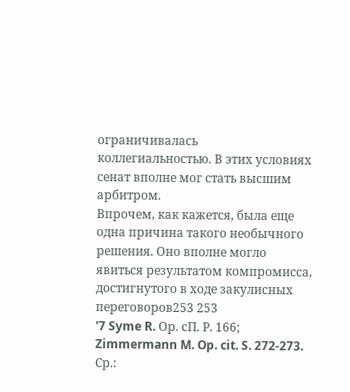ограничивалась коллегиальностью. В этих условиях сенат вполне мог стать высшим арбитром.
Впрочем, как кажется, была еще одна причина такого необычного решения. Оно вполне могло явиться результатом компромисса, достигнутого в ходе закулисных переговоров253 253
'7 Syme R. Ор. сП. Р. 166; Zimmermann M. Op. cit. S. 272-273. Ср.: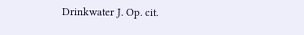Drinkwater J. Op. cit.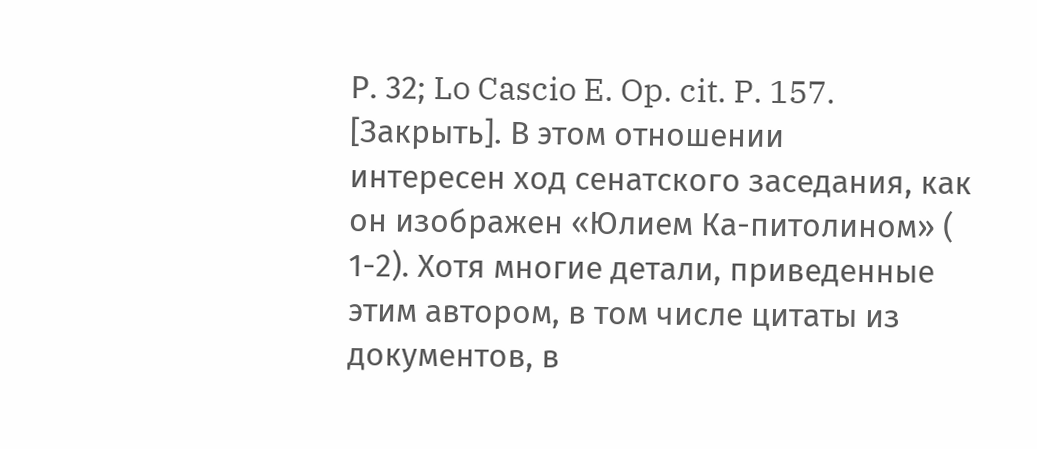Р. 32; Lo Cascio E. Op. cit. P. 157.
[Закрыть]. В этом отношении
интересен ход сенатского заседания, как он изображен «Юлием Ка-питолином» ( 1-2). Хотя многие детали, приведенные этим автором, в том числе цитаты из документов, в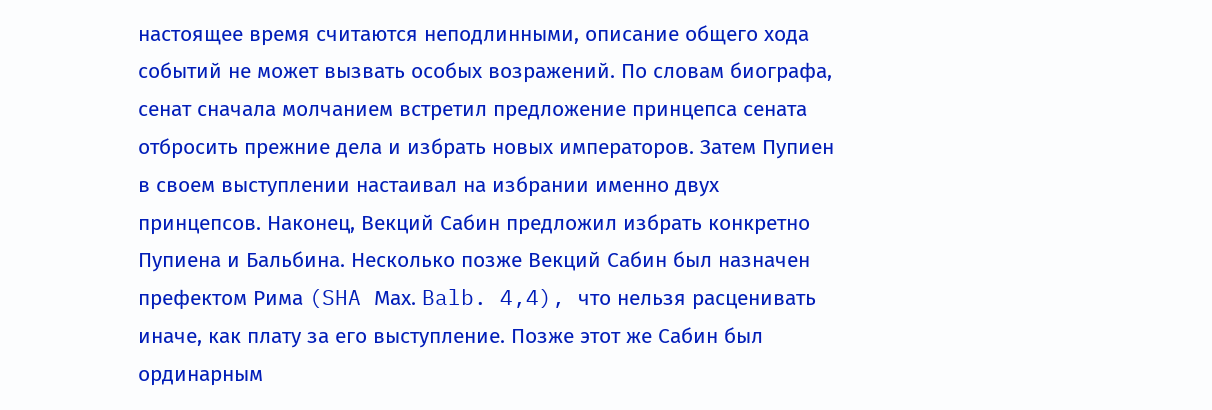настоящее время считаются неподлинными, описание общего хода событий не может вызвать особых возражений. По словам биографа, сенат сначала молчанием встретил предложение принцепса сената отбросить прежние дела и избрать новых императоров. Затем Пупиен в своем выступлении настаивал на избрании именно двух принцепсов. Наконец, Векций Сабин предложил избрать конкретно Пупиена и Бальбина. Несколько позже Векций Сабин был назначен префектом Рима (SHA Мах. Balb. 4,4), что нельзя расценивать иначе, как плату за его выступление. Позже этот же Сабин был ординарным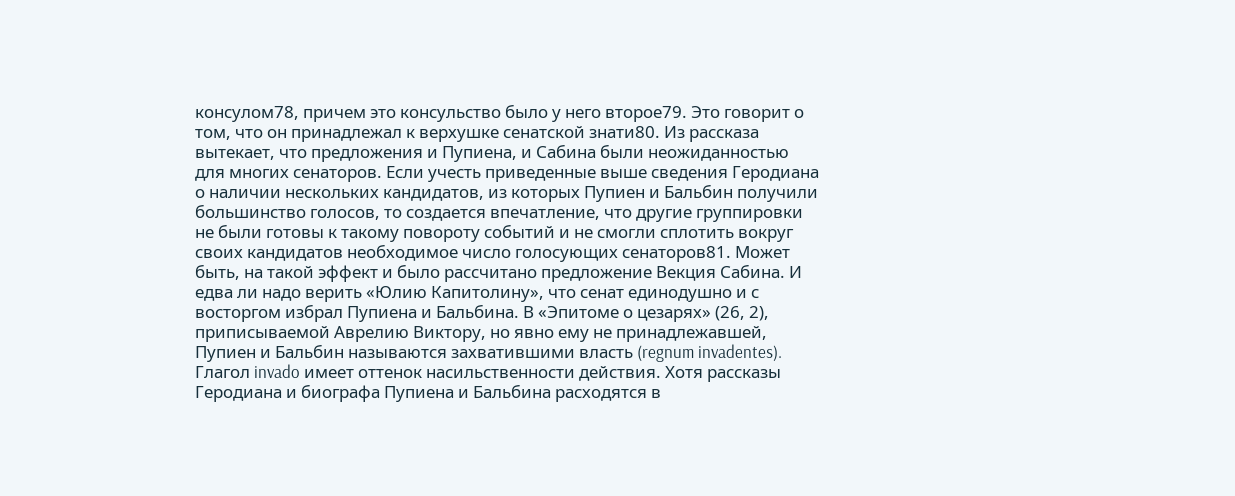консулом78, причем это консульство было у него второе79. Это говорит о том, что он принадлежал к верхушке сенатской знати80. Из рассказа вытекает, что предложения и Пупиена, и Сабина были неожиданностью для многих сенаторов. Если учесть приведенные выше сведения Геродиана о наличии нескольких кандидатов, из которых Пупиен и Бальбин получили большинство голосов, то создается впечатление, что другие группировки не были готовы к такому повороту событий и не смогли сплотить вокруг своих кандидатов необходимое число голосующих сенаторов81. Может быть, на такой эффект и было рассчитано предложение Векция Сабина. И едва ли надо верить «Юлию Капитолину», что сенат единодушно и с восторгом избрал Пупиена и Бальбина. В «Эпитоме о цезарях» (26, 2), приписываемой Аврелию Виктору, но явно ему не принадлежавшей, Пупиен и Бальбин называются захватившими власть (regnum invadentes). Глагол invado имеет оттенок насильственности действия. Хотя рассказы Геродиана и биографа Пупиена и Бальбина расходятся в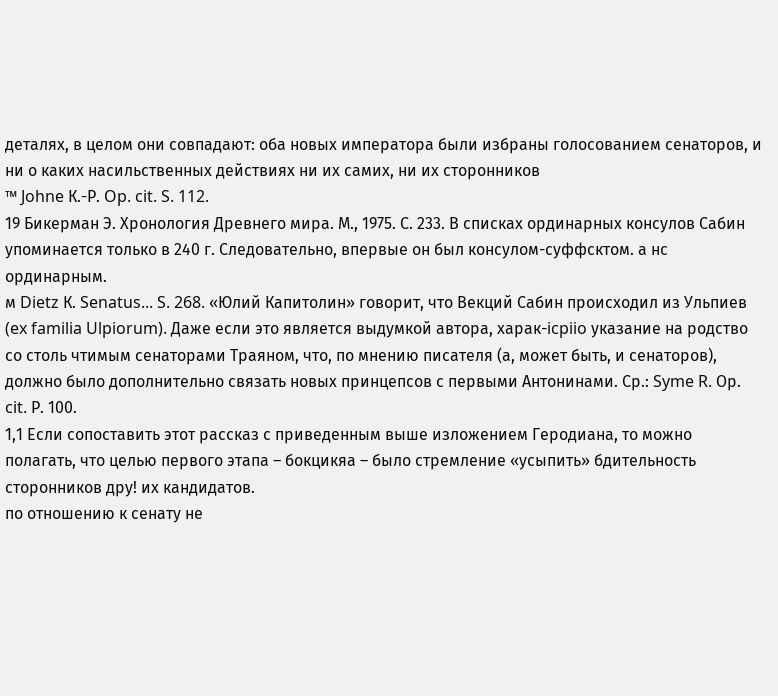деталях, в целом они совпадают: оба новых императора были избраны голосованием сенаторов, и ни о каких насильственных действиях ни их самих, ни их сторонников
™ Johne К.-Р. Op. cit. S. 112.
19 Бикерман Э. Хронология Древнего мира. М., 1975. С. 233. В списках ординарных консулов Сабин упоминается только в 240 г. Следовательно, впервые он был консулом-суффсктом. а нс ординарным.
м Dietz К. Senatus... S. 268. «Юлий Капитолин» говорит, что Векций Сабин происходил из Ульпиев (ex familia Ulpiorum). Даже если это является выдумкой автора, харак-icpiio указание на родство со столь чтимым сенаторами Траяном, что, по мнению писателя (а, может быть, и сенаторов), должно было дополнительно связать новых принцепсов с первыми Антонинами. Ср.: Syme R. Ор. cit. Р. 100.
1,1 Если сопоставить этот рассказ с приведенным выше изложением Геродиана, то можно полагать, что целью первого этапа – бокцикяа – было стремление «усыпить» бдительность сторонников дру! их кандидатов.
по отношению к сенату не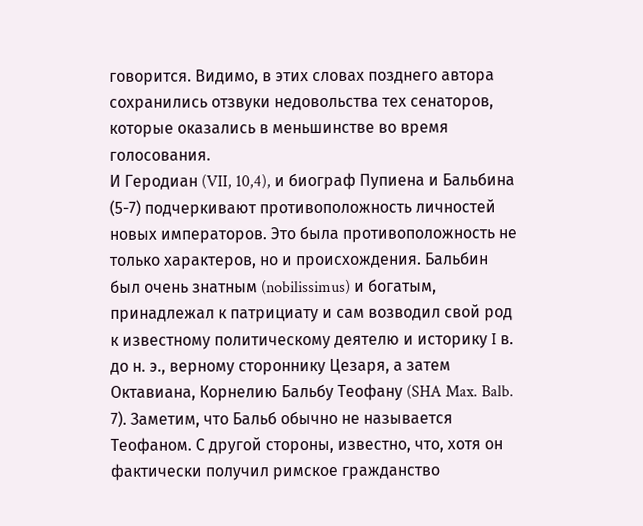говорится. Видимо, в этих словах позднего автора сохранились отзвуки недовольства тех сенаторов, которые оказались в меньшинстве во время голосования.
И Геродиан (VII, 10,4), и биограф Пупиена и Бальбина (5-7) подчеркивают противоположность личностей новых императоров. Это была противоположность не только характеров, но и происхождения. Бальбин был очень знатным (nobilissimus) и богатым, принадлежал к патрициату и сам возводил свой род к известному политическому деятелю и историку I в. до н. э., верному стороннику Цезаря, а затем Октавиана, Корнелию Бальбу Теофану (SHA Max. Balb. 7). Заметим, что Бальб обычно не называется Теофаном. С другой стороны, известно, что, хотя он фактически получил римское гражданство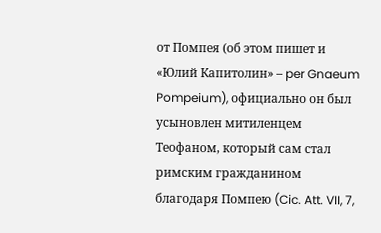от Помпея (об этом пишет и «Юлий Капитолин» – per Gnaeum Pompeium), официально он был усыновлен митиленцем Теофаном, который сам стал римским гражданином благодаря Помпею (Cic. Att. VII, 7,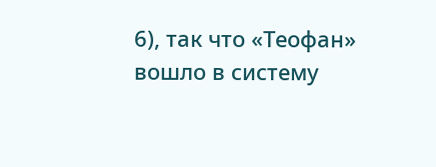6), так что «Теофан» вошло в систему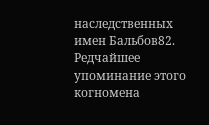наследственных имен Бальбов82. Редчайшее упоминание этого когномена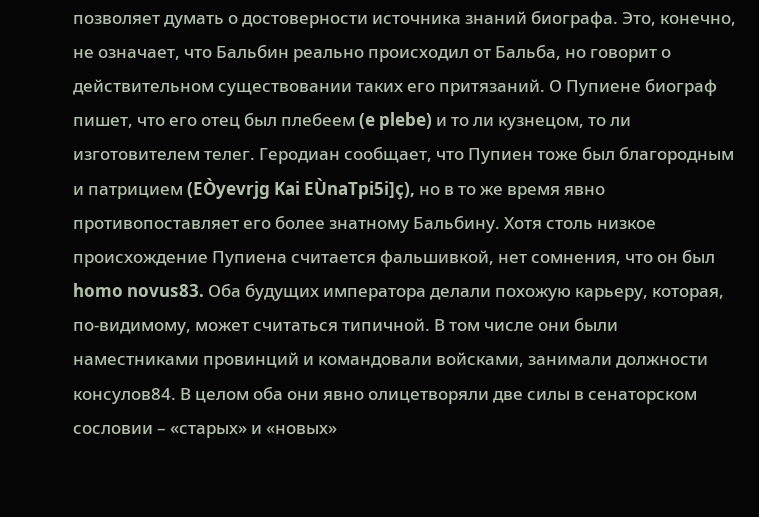позволяет думать о достоверности источника знаний биографа. Это, конечно, не означает, что Бальбин реально происходил от Бальба, но говорит о действительном существовании таких его притязаний. О Пупиене биограф пишет, что его отец был плебеем (e plebe) и то ли кузнецом, то ли изготовителем телег. Геродиан сообщает, что Пупиен тоже был благородным и патрицием (EÒyevrjg Kai EÙnaTpi5i]ç), но в то же время явно противопоставляет его более знатному Бальбину. Хотя столь низкое происхождение Пупиена считается фальшивкой, нет сомнения, что он был homo novus83. Оба будущих императора делали похожую карьеру, которая, по-видимому, может считаться типичной. В том числе они были наместниками провинций и командовали войсками, занимали должности консулов84. В целом оба они явно олицетворяли две силы в сенаторском сословии – «старых» и «новых»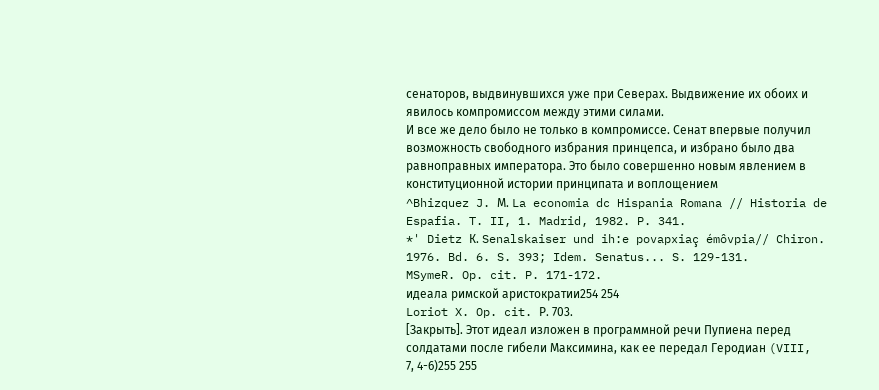сенаторов, выдвинувшихся уже при Северах. Выдвижение их обоих и явилось компромиссом между этими силами.
И все же дело было не только в компромиссе. Сенат впервые получил возможность свободного избрания принцепса, и избрано было два равноправных императора. Это было совершенно новым явлением в конституционной истории принципата и воплощением
^Bhizquez J. М. La economia dc Hispania Romana // Historia de Espafia. T. II, 1. Madrid, 1982. P. 341.
*' Dietz К. Senalskaiser und ih:e povapxiaç émôvpia// Chiron. 1976. Bd. 6. S. 393; Idem. Senatus... S. 129-131.
MSymeR. Op. cit. P. 171-172.
идеала римской аристократии254 254
Loriot X. Op. cit. Р. 703.
[Закрыть]. Этот идеал изложен в программной речи Пупиена перед солдатами после гибели Максимина, как ее передал Геродиан (VIII, 7, 4-6)255 255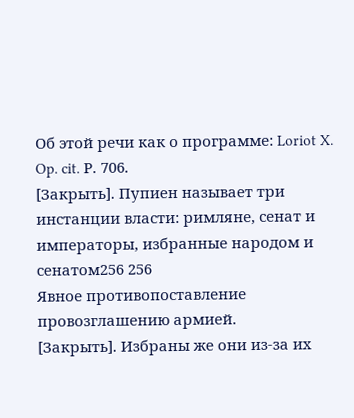Об этой речи как о программе: Loriot X. Op. cit. Р. 706.
[Закрыть]. Пупиен называет три инстанции власти: римляне, сенат и императоры, избранные народом и сенатом256 256
Явное противопоставление провозглашению армией.
[Закрыть]. Избраны же они из-за их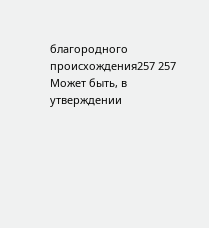благородного происхождения257 257
Может быть, в утверждении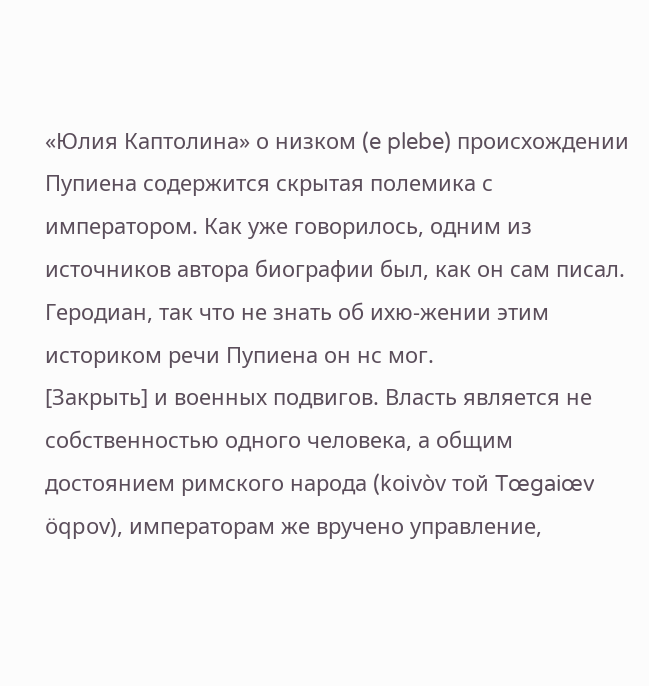«Юлия Каптолина» о низком (e plebe) происхождении Пупиена содержится скрытая полемика с императором. Как уже говорилось, одним из источников автора биографии был, как он сам писал. Геродиан, так что не знать об ихю-жении этим историком речи Пупиена он нс мог.
[Закрыть] и военных подвигов. Власть является не собственностью одного человека, а общим достоянием римского народа (koivòv той Tœgaiœv öqpov), императорам же вручено управление,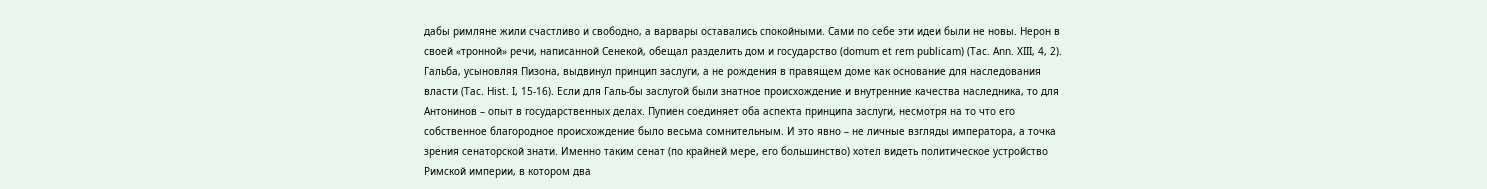дабы римляне жили счастливо и свободно, а варвары оставались спокойными. Сами по себе эти идеи были не новы. Нерон в своей «тронной» речи, написанной Сенекой, обещал разделить дом и государство (domum et rem publicam) (Tac. Ann. XIII, 4, 2). Гальба, усыновляя Пизона, выдвинул принцип заслуги, а не рождения в правящем доме как основание для наследования власти (Тас. Hist. I, 15-16). Если для Галь-бы заслугой были знатное происхождение и внутренние качества наследника, то для Антонинов – опыт в государственных делах. Пупиен соединяет оба аспекта принципа заслуги, несмотря на то что его собственное благородное происхождение было весьма сомнительным. И это явно – не личные взгляды императора, а точка зрения сенаторской знати. Именно таким сенат (по крайней мере, его большинство) хотел видеть политическое устройство Римской империи, в котором два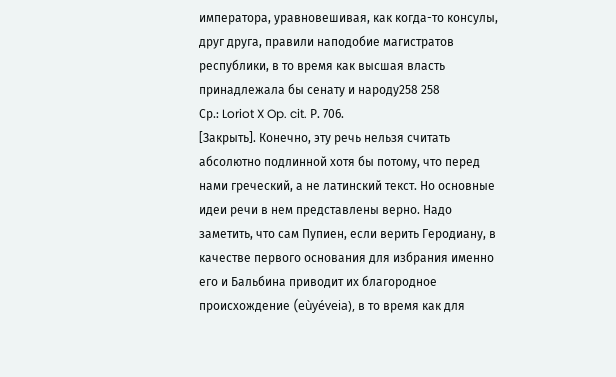императора, уравновешивая, как когда-то консулы, друг друга, правили наподобие магистратов республики, в то время как высшая власть принадлежала бы сенату и народу258 258
Ср.: Loriot X Op. cit. Р. 706.
[Закрыть]. Конечно, эту речь нельзя считать абсолютно подлинной хотя бы потому, что перед нами греческий, а не латинский текст. Но основные идеи речи в нем представлены верно. Надо заметить, что сам Пупиен, если верить Геродиану, в качестве первого основания для избрания именно его и Бальбина приводит их благородное происхождение (eùyéveia), в то время как для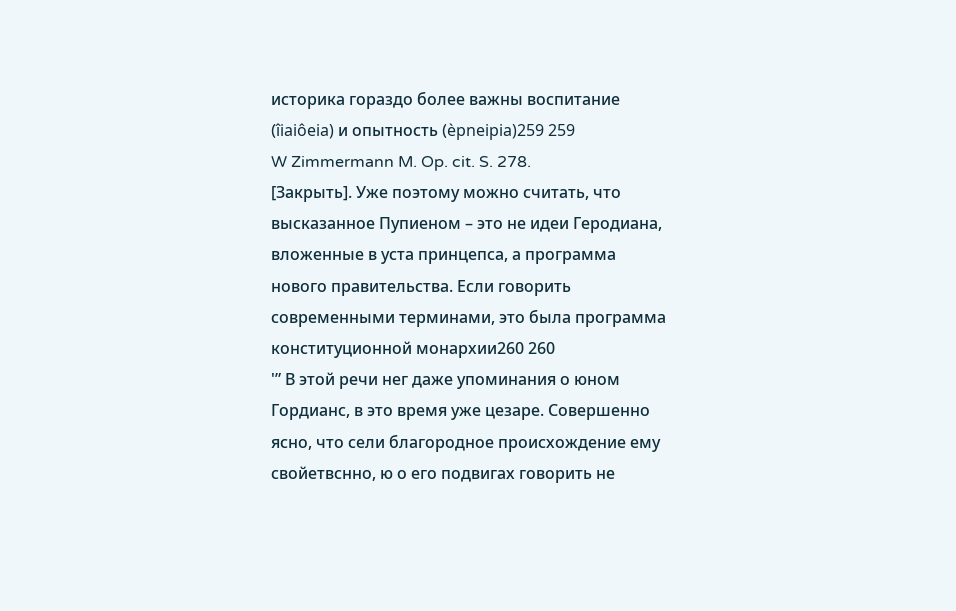историка гораздо более важны воспитание (îiaiôeia) и опытность (èpneipia)259 259
W Zimmermann M. Op. cit. S. 278.
[Закрыть]. Уже поэтому можно считать, что высказанное Пупиеном – это не идеи Геродиана,
вложенные в уста принцепса, а программа нового правительства. Если говорить современными терминами, это была программа конституционной монархии260 260
'” В этой речи нег даже упоминания о юном Гордианс, в это время уже цезаре. Совершенно ясно, что сели благородное происхождение ему свойетвснно, ю о его подвигах говорить не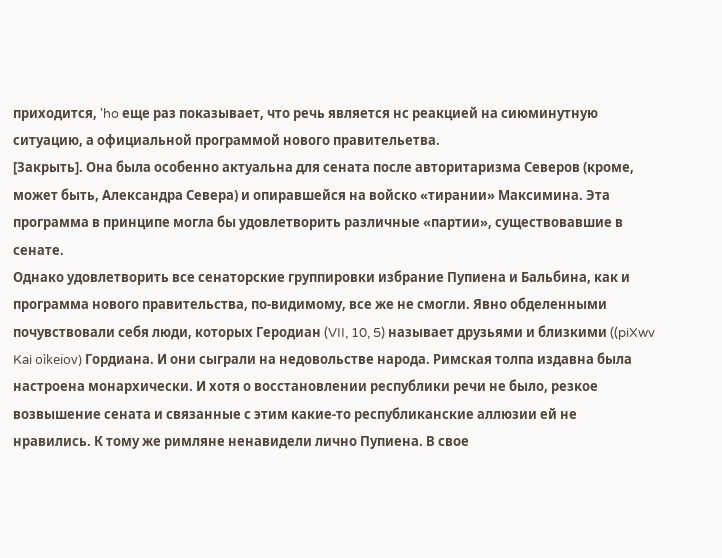приходится, 'ho еще раз показывает, что речь является нс реакцией на сиюминутную ситуацию, а официальной программой нового правительетва.
[Закрыть]. Она была особенно актуальна для сената после авторитаризма Северов (кроме, может быть, Александра Севера) и опиравшейся на войско «тирании» Максимина. Эта программа в принципе могла бы удовлетворить различные «партии», существовавшие в сенате.
Однако удовлетворить все сенаторские группировки избрание Пупиена и Бальбина, как и программа нового правительства, по-видимому, все же не смогли. Явно обделенными почувствовали себя люди, которых Геродиан (VII, 10, 5) называет друзьями и близкими ((piXwv Kai oìkeiov) Гордиана. И они сыграли на недовольстве народа. Римская толпа издавна была настроена монархически. И хотя о восстановлении республики речи не было, резкое возвышение сената и связанные с этим какие-то республиканские аллюзии ей не нравились. К тому же римляне ненавидели лично Пупиена. В свое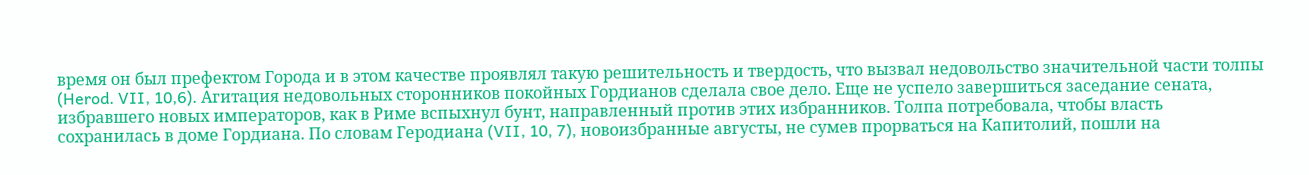время он был префектом Города и в этом качестве проявлял такую решительность и твердость, что вызвал недовольство значительной части толпы (Herod. VII, 10,6). Агитация недовольных сторонников покойных Гордианов сделала свое дело. Еще не успело завершиться заседание сената, избравшего новых императоров, как в Риме вспыхнул бунт, направленный против этих избранников. Толпа потребовала, чтобы власть сохранилась в доме Гордиана. По словам Геродиана (VII, 10, 7), новоизбранные августы, не сумев прорваться на Капитолий, пошли на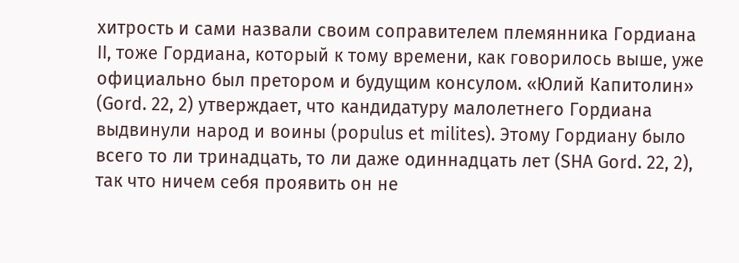хитрость и сами назвали своим соправителем племянника Гордиана II, тоже Гордиана, который к тому времени, как говорилось выше, уже официально был претором и будущим консулом. «Юлий Капитолин» (Gord. 22, 2) утверждает, что кандидатуру малолетнего Гордиана выдвинули народ и воины (populus et milites). Этому Гордиану было всего то ли тринадцать, то ли даже одиннадцать лет (SHA Gord. 22, 2), так что ничем себя проявить он не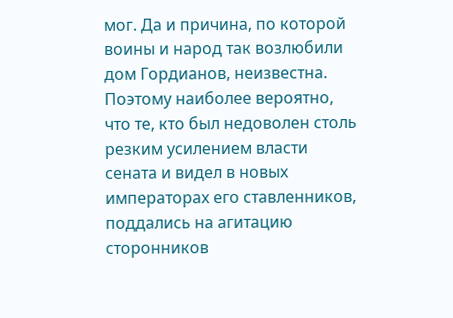мог. Да и причина, по которой воины и народ так возлюбили дом Гордианов, неизвестна. Поэтому наиболее вероятно, что те, кто был недоволен столь резким усилением власти сената и видел в новых императорах его ставленников, поддались на агитацию сторонников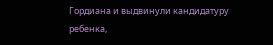Гордиана и выдвинули кандидатуру ребенка,